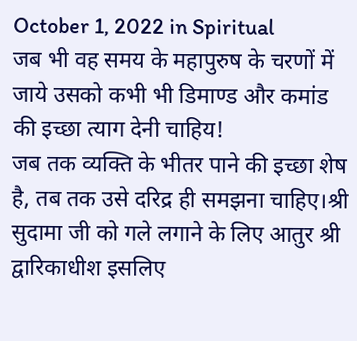October 1, 2022 in Spiritual
जब भी वह समय के महापुरुष के चरणों में जाये उसको कभी भी डिमाण्ड और कमांड की इच्छा त्याग देनी चाहिय!
जब तक व्यक्ति के भीतर पाने की इच्छा शेष है, तब तक उसे दरिद्र ही समझना चाहिए।श्री सुदामा जी को गले लगाने के लिए आतुर श्री द्वारिकाधीश इसलिए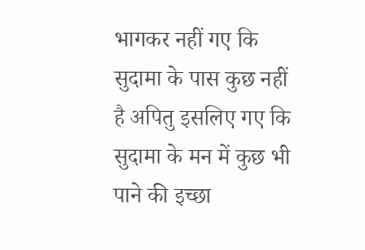भागकर नहीं गए कि सुदामा के पास कुछ नहीं है अपितु इसलिए गए कि सुदामा के मन में कुछ भी पाने की इच्छा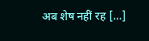अब शेष नहीं रह […]